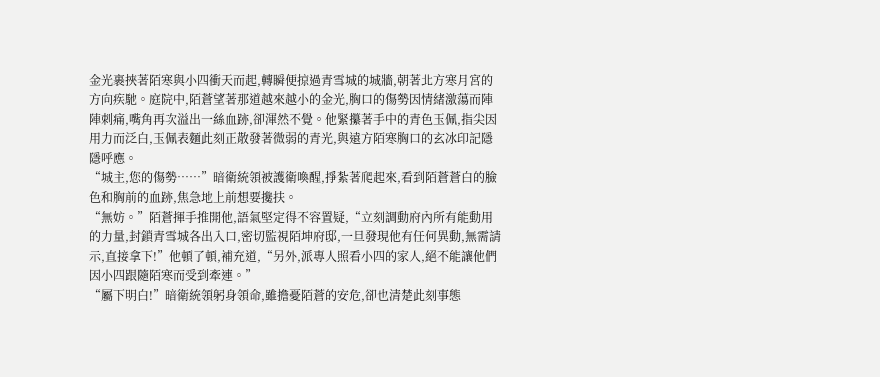金光裹挾著陌寒與小四衝天而起,轉瞬便掠過青雪城的城牆,朝著北方寒月宮的方向疾馳。庭院中,陌蒼望著那道越來越小的金光,胸口的傷勢因情緒激蕩而陣陣刺痛,嘴角再次溢出一絲血跡,卻渾然不覺。他緊攥著手中的青色玉佩,指尖因用力而泛白,玉佩表麵此刻正散發著微弱的青光,與遠方陌寒胸口的玄冰印記隱隱呼應。
“城主,您的傷勢……”暗衛統領被護衛喚醒,掙紮著爬起來,看到陌蒼蒼白的臉色和胸前的血跡,焦急地上前想要攙扶。
“無妨。”陌蒼揮手推開他,語氣堅定得不容置疑,“立刻調動府內所有能動用的力量,封鎖青雪城各出入口,密切監視陌坤府邸,一旦發現他有任何異動,無需請示,直接拿下!”他頓了頓,補充道,“另外,派專人照看小四的家人,絕不能讓他們因小四跟隨陌寒而受到牽連。”
“屬下明白!”暗衛統領躬身領命,雖擔憂陌蒼的安危,卻也清楚此刻事態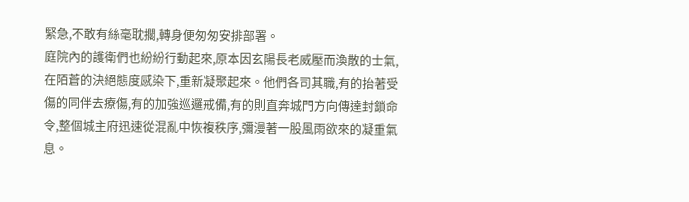緊急,不敢有絲毫耽擱,轉身便匆匆安排部署。
庭院內的護衛們也紛紛行動起來,原本因玄陽長老威壓而渙散的士氣,在陌蒼的決絕態度感染下,重新凝聚起來。他們各司其職,有的抬著受傷的同伴去療傷,有的加強巡邏戒備,有的則直奔城門方向傳達封鎖命令,整個城主府迅速從混亂中恢複秩序,彌漫著一股風雨欲來的凝重氣息。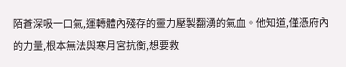陌蒼深吸一口氣,運轉體內殘存的靈力壓製翻湧的氣血。他知道,僅憑府內的力量,根本無法與寒月宮抗衡,想要救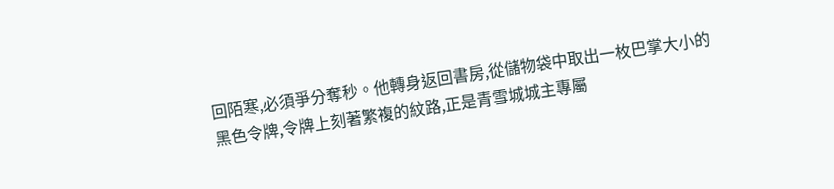回陌寒,必須爭分奪秒。他轉身返回書房,從儲物袋中取出一枚巴掌大小的黑色令牌,令牌上刻著繁複的紋路,正是青雪城城主專屬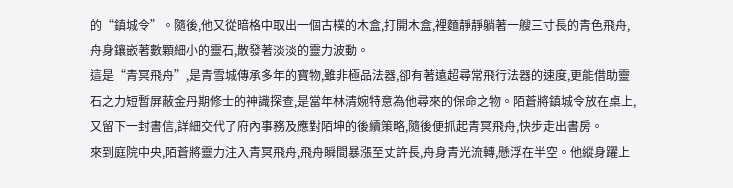的“鎮城令”。隨後,他又從暗格中取出一個古樸的木盒,打開木盒,裡麵靜靜躺著一艘三寸長的青色飛舟,舟身鑲嵌著數顆細小的靈石,散發著淡淡的靈力波動。
這是“青冥飛舟”,是青雪城傳承多年的寶物,雖非極品法器,卻有著遠超尋常飛行法器的速度,更能借助靈石之力短暫屏蔽金丹期修士的神識探查,是當年林清婉特意為他尋來的保命之物。陌蒼將鎮城令放在桌上,又留下一封書信,詳細交代了府內事務及應對陌坤的後續策略,隨後便抓起青冥飛舟,快步走出書房。
來到庭院中央,陌蒼將靈力注入青冥飛舟,飛舟瞬間暴漲至丈許長,舟身青光流轉,懸浮在半空。他縱身躍上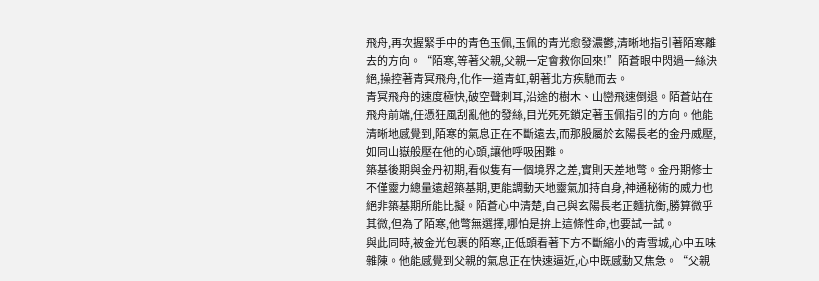飛舟,再次握緊手中的青色玉佩,玉佩的青光愈發濃鬱,清晰地指引著陌寒離去的方向。“陌寒,等著父親,父親一定會救你回來!”陌蒼眼中閃過一絲決絕,操控著青冥飛舟,化作一道青虹,朝著北方疾馳而去。
青冥飛舟的速度極快,破空聲刺耳,沿途的樹木、山巒飛速倒退。陌蒼站在飛舟前端,任憑狂風刮亂他的發絲,目光死死鎖定著玉佩指引的方向。他能清晰地感覺到,陌寒的氣息正在不斷遠去,而那股屬於玄陽長老的金丹威壓,如同山嶽般壓在他的心頭,讓他呼吸困難。
築基後期與金丹初期,看似隻有一個境界之差,實則天差地彆。金丹期修士不僅靈力總量遠超築基期,更能調動天地靈氣加持自身,神通秘術的威力也絕非築基期所能比擬。陌蒼心中清楚,自己與玄陽長老正麵抗衡,勝算微乎其微,但為了陌寒,他彆無選擇,哪怕是拚上這條性命,也要試一試。
與此同時,被金光包裹的陌寒,正低頭看著下方不斷縮小的青雪城,心中五味雜陳。他能感覺到父親的氣息正在快速逼近,心中既感動又焦急。“父親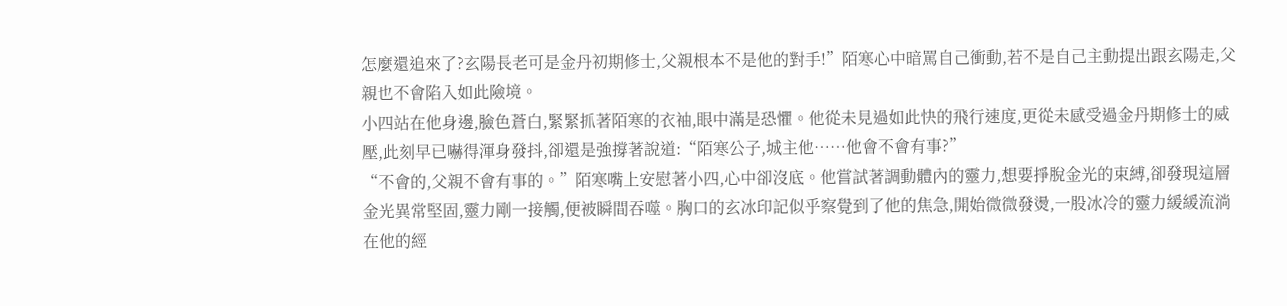怎麼還追來了?玄陽長老可是金丹初期修士,父親根本不是他的對手!”陌寒心中暗罵自己衝動,若不是自己主動提出跟玄陽走,父親也不會陷入如此險境。
小四站在他身邊,臉色蒼白,緊緊抓著陌寒的衣袖,眼中滿是恐懼。他從未見過如此快的飛行速度,更從未感受過金丹期修士的威壓,此刻早已嚇得渾身發抖,卻還是強撐著說道:“陌寒公子,城主他……他會不會有事?”
“不會的,父親不會有事的。”陌寒嘴上安慰著小四,心中卻沒底。他嘗試著調動體內的靈力,想要掙脫金光的束縛,卻發現這層金光異常堅固,靈力剛一接觸,便被瞬間吞噬。胸口的玄冰印記似乎察覺到了他的焦急,開始微微發燙,一股冰冷的靈力緩緩流淌在他的經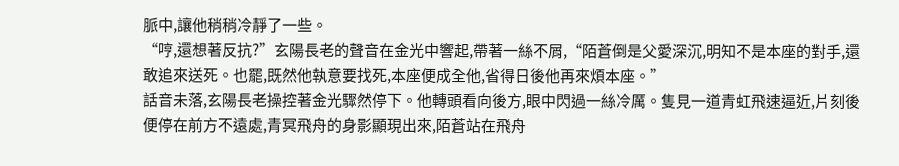脈中,讓他稍稍冷靜了一些。
“哼,還想著反抗?”玄陽長老的聲音在金光中響起,帶著一絲不屑,“陌蒼倒是父愛深沉,明知不是本座的對手,還敢追來送死。也罷,既然他執意要找死,本座便成全他,省得日後他再來煩本座。”
話音未落,玄陽長老操控著金光驟然停下。他轉頭看向後方,眼中閃過一絲冷厲。隻見一道青虹飛速逼近,片刻後便停在前方不遠處,青冥飛舟的身影顯現出來,陌蒼站在飛舟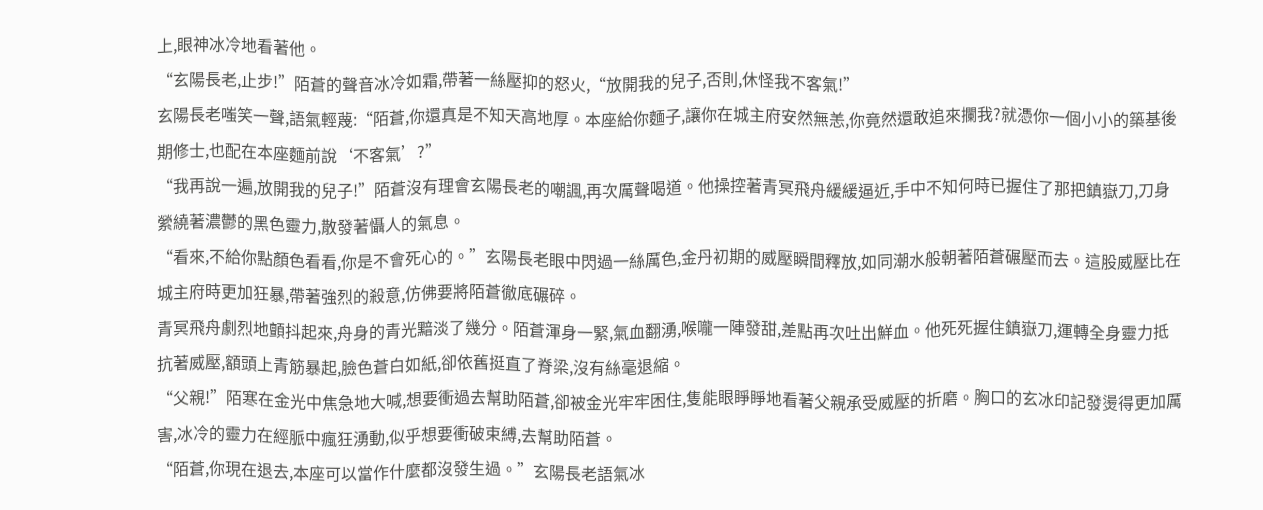上,眼神冰冷地看著他。
“玄陽長老,止步!”陌蒼的聲音冰冷如霜,帶著一絲壓抑的怒火,“放開我的兒子,否則,休怪我不客氣!”
玄陽長老嗤笑一聲,語氣輕蔑:“陌蒼,你還真是不知天高地厚。本座給你麵子,讓你在城主府安然無恙,你竟然還敢追來攔我?就憑你一個小小的築基後期修士,也配在本座麵前說‘不客氣’?”
“我再說一遍,放開我的兒子!”陌蒼沒有理會玄陽長老的嘲諷,再次厲聲喝道。他操控著青冥飛舟緩緩逼近,手中不知何時已握住了那把鎮嶽刀,刀身縈繞著濃鬱的黑色靈力,散發著懾人的氣息。
“看來,不給你點顏色看看,你是不會死心的。”玄陽長老眼中閃過一絲厲色,金丹初期的威壓瞬間釋放,如同潮水般朝著陌蒼碾壓而去。這股威壓比在城主府時更加狂暴,帶著強烈的殺意,仿佛要將陌蒼徹底碾碎。
青冥飛舟劇烈地顫抖起來,舟身的青光黯淡了幾分。陌蒼渾身一緊,氣血翻湧,喉嚨一陣發甜,差點再次吐出鮮血。他死死握住鎮嶽刀,運轉全身靈力抵抗著威壓,額頭上青筋暴起,臉色蒼白如紙,卻依舊挺直了脊梁,沒有絲毫退縮。
“父親!”陌寒在金光中焦急地大喊,想要衝過去幫助陌蒼,卻被金光牢牢困住,隻能眼睜睜地看著父親承受威壓的折磨。胸口的玄冰印記發燙得更加厲害,冰冷的靈力在經脈中瘋狂湧動,似乎想要衝破束縛,去幫助陌蒼。
“陌蒼,你現在退去,本座可以當作什麼都沒發生過。”玄陽長老語氣冰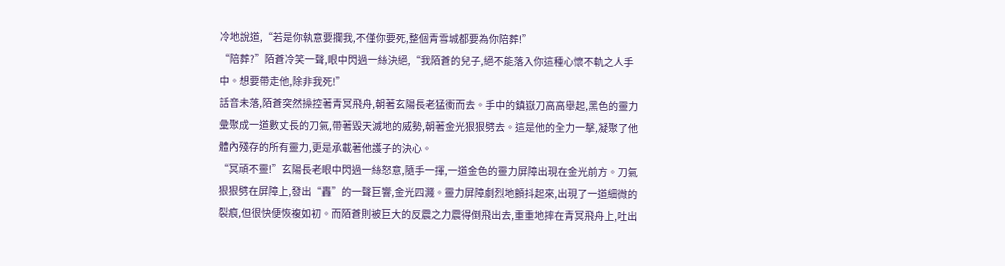冷地說道,“若是你執意要攔我,不僅你要死,整個青雪城都要為你陪葬!”
“陪葬?”陌蒼冷笑一聲,眼中閃過一絲決絕,“我陌蒼的兒子,絕不能落入你這種心懷不軌之人手中。想要帶走他,除非我死!”
話音未落,陌蒼突然操控著青冥飛舟,朝著玄陽長老猛衝而去。手中的鎮嶽刀高高舉起,黑色的靈力彙聚成一道數丈長的刀氣,帶著毀天滅地的威勢,朝著金光狠狠劈去。這是他的全力一擊,凝聚了他體內殘存的所有靈力,更是承載著他護子的決心。
“冥頑不靈!”玄陽長老眼中閃過一絲怒意,隨手一揮,一道金色的靈力屏障出現在金光前方。刀氣狠狠劈在屏障上,發出“轟”的一聲巨響,金光四濺。靈力屏障劇烈地顫抖起來,出現了一道細微的裂痕,但很快便恢複如初。而陌蒼則被巨大的反震之力震得倒飛出去,重重地摔在青冥飛舟上,吐出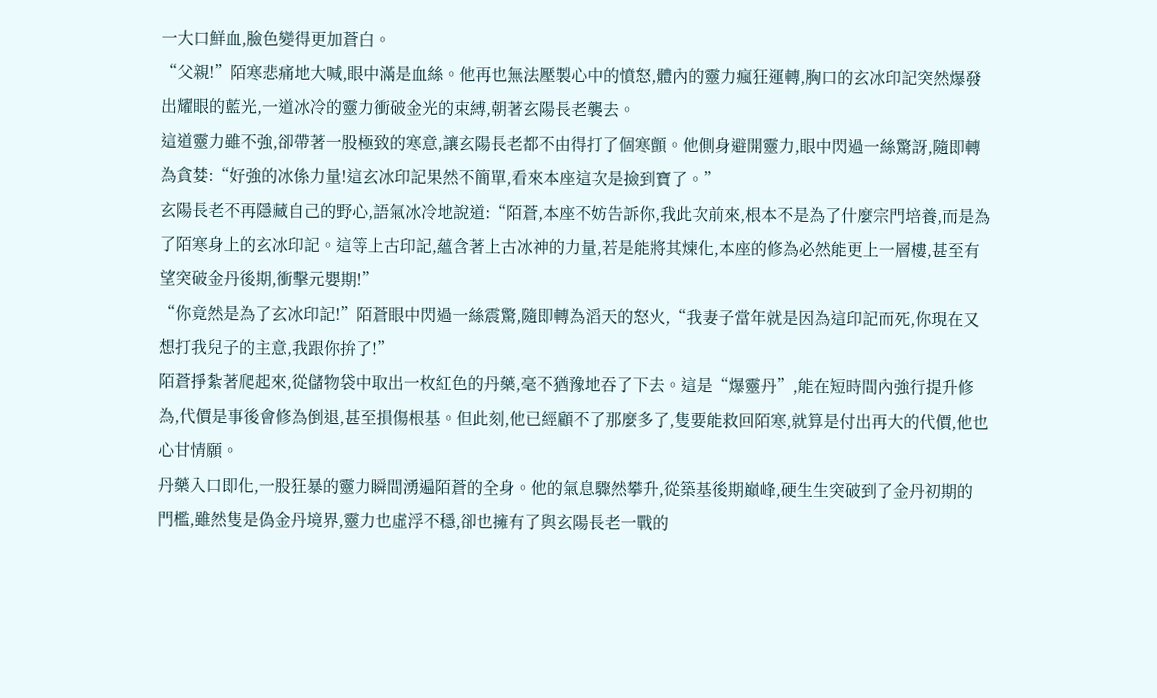一大口鮮血,臉色變得更加蒼白。
“父親!”陌寒悲痛地大喊,眼中滿是血絲。他再也無法壓製心中的憤怒,體內的靈力瘋狂運轉,胸口的玄冰印記突然爆發出耀眼的藍光,一道冰冷的靈力衝破金光的束縛,朝著玄陽長老襲去。
這道靈力雖不強,卻帶著一股極致的寒意,讓玄陽長老都不由得打了個寒顫。他側身避開靈力,眼中閃過一絲驚訝,隨即轉為貪婪:“好強的冰係力量!這玄冰印記果然不簡單,看來本座這次是撿到寶了。”
玄陽長老不再隱藏自己的野心,語氣冰冷地說道:“陌蒼,本座不妨告訴你,我此次前來,根本不是為了什麼宗門培養,而是為了陌寒身上的玄冰印記。這等上古印記,蘊含著上古冰神的力量,若是能將其煉化,本座的修為必然能更上一層樓,甚至有望突破金丹後期,衝擊元嬰期!”
“你竟然是為了玄冰印記!”陌蒼眼中閃過一絲震驚,隨即轉為滔天的怒火,“我妻子當年就是因為這印記而死,你現在又想打我兒子的主意,我跟你拚了!”
陌蒼掙紮著爬起來,從儲物袋中取出一枚紅色的丹藥,毫不猶豫地吞了下去。這是“爆靈丹”,能在短時間內強行提升修為,代價是事後會修為倒退,甚至損傷根基。但此刻,他已經顧不了那麼多了,隻要能救回陌寒,就算是付出再大的代價,他也心甘情願。
丹藥入口即化,一股狂暴的靈力瞬間湧遍陌蒼的全身。他的氣息驟然攀升,從築基後期巔峰,硬生生突破到了金丹初期的門檻,雖然隻是偽金丹境界,靈力也虛浮不穩,卻也擁有了與玄陽長老一戰的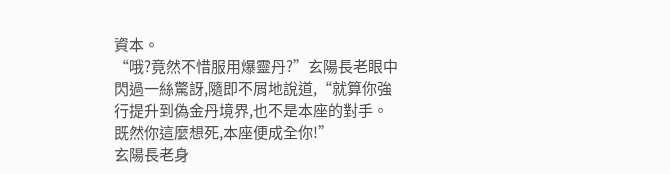資本。
“哦?竟然不惜服用爆靈丹?”玄陽長老眼中閃過一絲驚訝,隨即不屑地說道,“就算你強行提升到偽金丹境界,也不是本座的對手。既然你這麼想死,本座便成全你!”
玄陽長老身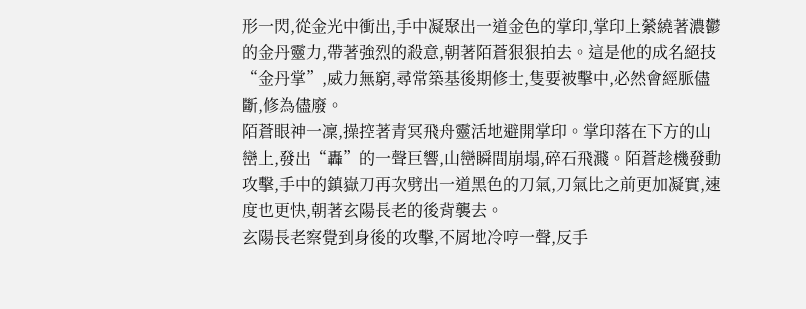形一閃,從金光中衝出,手中凝聚出一道金色的掌印,掌印上縈繞著濃鬱的金丹靈力,帶著強烈的殺意,朝著陌蒼狠狠拍去。這是他的成名絕技“金丹掌”,威力無窮,尋常築基後期修士,隻要被擊中,必然會經脈儘斷,修為儘廢。
陌蒼眼神一凜,操控著青冥飛舟靈活地避開掌印。掌印落在下方的山巒上,發出“轟”的一聲巨響,山巒瞬間崩塌,碎石飛濺。陌蒼趁機發動攻擊,手中的鎮嶽刀再次劈出一道黑色的刀氣,刀氣比之前更加凝實,速度也更快,朝著玄陽長老的後背襲去。
玄陽長老察覺到身後的攻擊,不屑地冷哼一聲,反手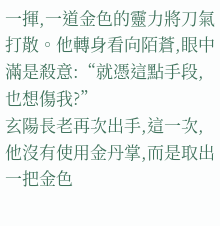一揮,一道金色的靈力將刀氣打散。他轉身看向陌蒼,眼中滿是殺意:“就憑這點手段,也想傷我?”
玄陽長老再次出手,這一次,他沒有使用金丹掌,而是取出一把金色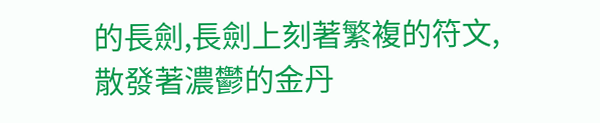的長劍,長劍上刻著繁複的符文,散發著濃鬱的金丹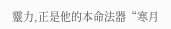靈力,正是他的本命法器“寒月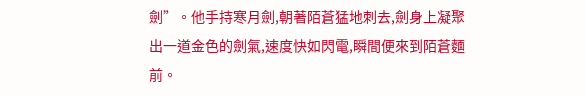劍”。他手持寒月劍,朝著陌蒼猛地刺去,劍身上凝聚出一道金色的劍氣,速度快如閃電,瞬間便來到陌蒼麵前。